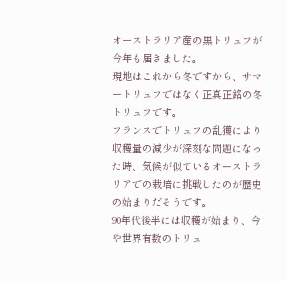オーストラリア産の黒トリュフが今年も届きました。
現地はこれから冬ですから、サマートリュフではなく正真正銘の冬トリュフです。
フランスでトリュフの乱獲により収穫量の減少が深刻な問題になった時、気候が似ているオーストラリアでの栽培に挑戦したのが歴史の始まりだそうです。
90年代後半には収穫が始まり、今や世界有数のトリュ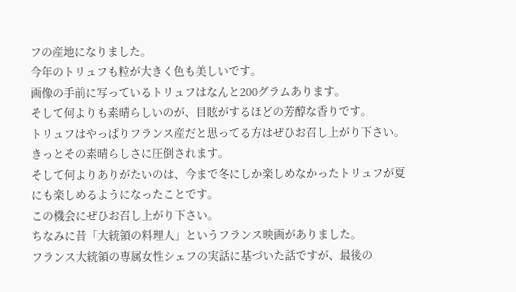フの産地になりました。
今年のトリュフも粒が大きく色も美しいです。
画像の手前に写っているトリュフはなんと200グラムあります。
そして何よりも素晴らしいのが、目眩がするほどの芳醇な香りです。
トリュフはやっぱりフランス産だと思ってる方はぜひお召し上がり下さい。
きっとその素晴らしさに圧倒されます。
そして何よりありがたいのは、今まで冬にしか楽しめなかったトリュフが夏にも楽しめるようになったことです。
この機会にぜひお召し上がり下さい。
ちなみに昔「大統領の料理人」というフランス映画がありました。
フランス大統領の専属女性シェフの実話に基づいた話ですが、最後の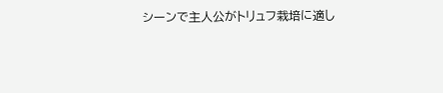シーンで主人公がトリュフ栽培に適し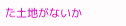た土地がないか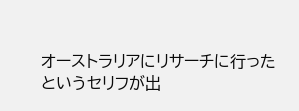オーストラリアにリサーチに行ったというセリフが出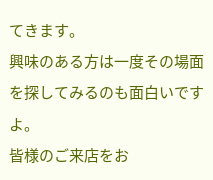てきます。
興味のある方は一度その場面を探してみるのも面白いですよ。
皆様のご来店をお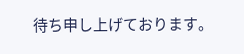待ち申し上げております。